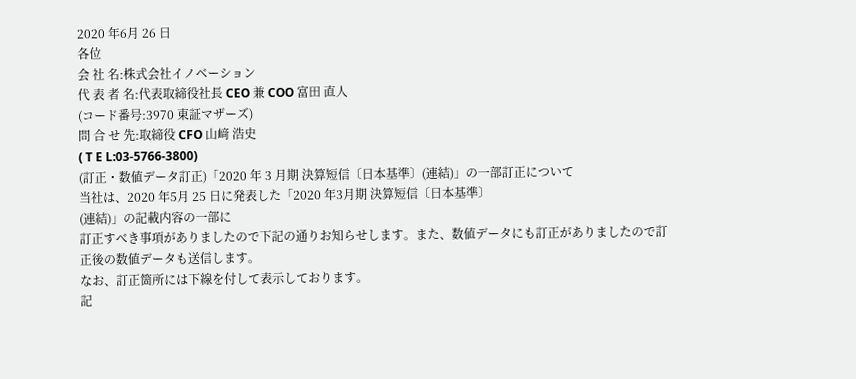2020 年6月 26 日
各位
会 社 名:株式会社イノベーション
代 表 者 名:代表取締役社長 CEO 兼 COO 富田 直人
(コード番号:3970 東証マザーズ)
問 合 せ 先:取締役 CFO 山﨑 浩史
( T E L:03-5766-3800)
(訂正・数値データ訂正)「2020 年 3 月期 決算短信〔日本基準〕(連結)」の一部訂正について
当社は、2020 年5月 25 日に発表した「2020 年3月期 決算短信〔日本基準〕
(連結)」の記載内容の一部に
訂正すべき事項がありましたので下記の通りお知らせします。また、数値データにも訂正がありましたので訂
正後の数値データも送信します。
なお、訂正箇所には下線を付して表示しております。
記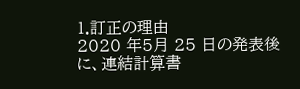1.訂正の理由
2020 年5月 25 日の発表後に、連結計算書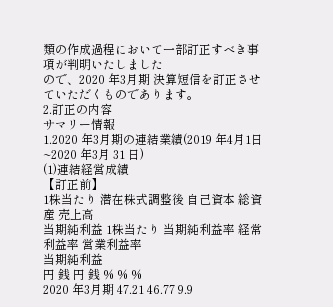類の作成過程において一部訂正すべき事項が判明いたしました
ので、2020 年3月期 決算短信を訂正させていただくものであります。
2.訂正の内容
サマリー情報
1.2020 年3月期の連結業績(2019 年4月1日~2020 年3月 31 日)
(1)連結経営成績
【訂正前】
1株当たり 潜在株式調整後 自己資本 総資産 売上高
当期純利益 1株当たり 当期純利益率 経常利益率 営業利益率
当期純利益
円 銭 円 銭 % % %
2020 年3月期 47.21 46.77 9.9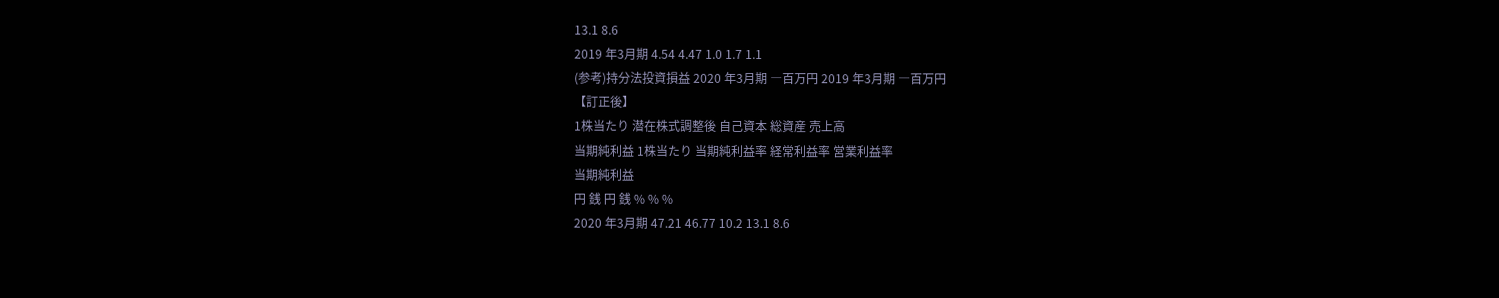13.1 8.6
2019 年3月期 4.54 4.47 1.0 1.7 1.1
(参考)持分法投資損益 2020 年3月期 ―百万円 2019 年3月期 ―百万円
【訂正後】
1株当たり 潜在株式調整後 自己資本 総資産 売上高
当期純利益 1株当たり 当期純利益率 経常利益率 営業利益率
当期純利益
円 銭 円 銭 % % %
2020 年3月期 47.21 46.77 10.2 13.1 8.6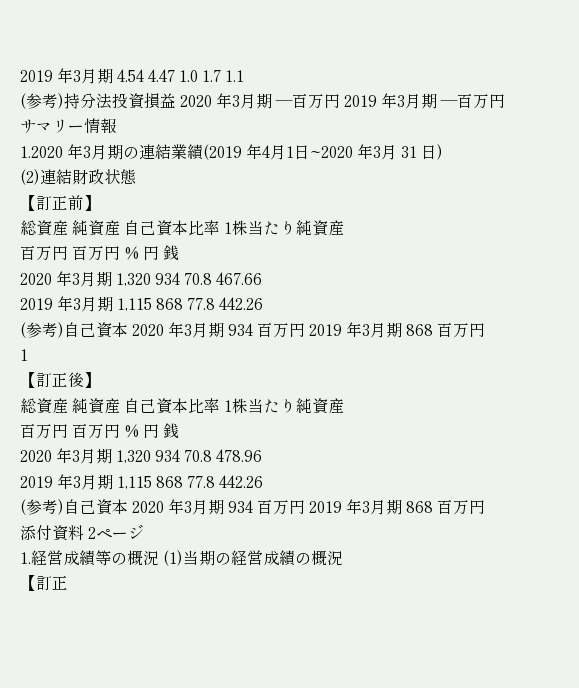2019 年3月期 4.54 4.47 1.0 1.7 1.1
(参考)持分法投資損益 2020 年3月期 ―百万円 2019 年3月期 ―百万円
サマリー情報
1.2020 年3月期の連結業績(2019 年4月1日~2020 年3月 31 日)
(2)連結財政状態
【訂正前】
総資産 純資産 自己資本比率 1株当たり純資産
百万円 百万円 % 円 銭
2020 年3月期 1,320 934 70.8 467.66
2019 年3月期 1,115 868 77.8 442.26
(参考)自己資本 2020 年3月期 934 百万円 2019 年3月期 868 百万円
1
【訂正後】
総資産 純資産 自己資本比率 1株当たり純資産
百万円 百万円 % 円 銭
2020 年3月期 1,320 934 70.8 478.96
2019 年3月期 1,115 868 77.8 442.26
(参考)自己資本 2020 年3月期 934 百万円 2019 年3月期 868 百万円
添付資料 2ページ
1.経営成績等の概況 (1)当期の経営成績の概況
【訂正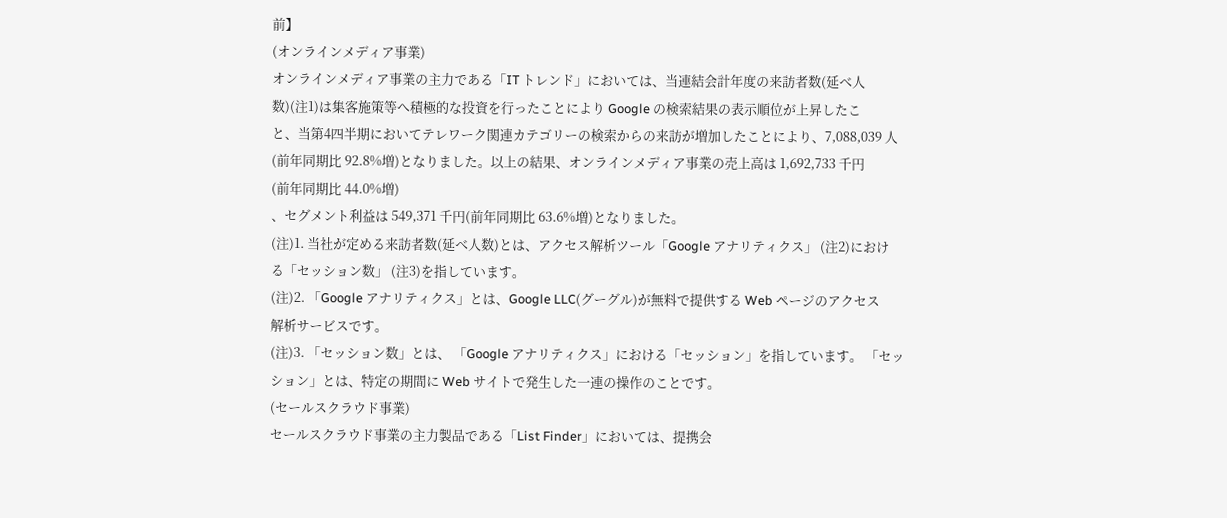前】
(オンラインメディア事業)
オンラインメディア事業の主力である「IT トレンド」においては、当連結会計年度の来訪者数(延べ人
数)(注1)は集客施策等へ積極的な投資を行ったことにより Google の検索結果の表示順位が上昇したこ
と、当第4四半期においてテレワーク関連カテゴリーの検索からの来訪が増加したことにより、7,088,039 人
(前年同期比 92.8%増)となりました。以上の結果、オンラインメディア事業の売上高は 1,692,733 千円
(前年同期比 44.0%増)
、セグメント利益は 549,371 千円(前年同期比 63.6%増)となりました。
(注)1. 当社が定める来訪者数(延べ人数)とは、アクセス解析ツール「Google アナリティクス」 (注2)におけ
る「セッション数」 (注3)を指しています。
(注)2. 「Google アナリティクス」とは、Google LLC(グーグル)が無料で提供する Web ページのアクセス
解析サービスです。
(注)3. 「セッション数」とは、 「Google アナリティクス」における「セッション」を指しています。 「セッ
ション」とは、特定の期間に Web サイトで発生した一連の操作のことです。
(セールスクラウド事業)
セールスクラウド事業の主力製品である「List Finder」においては、提携会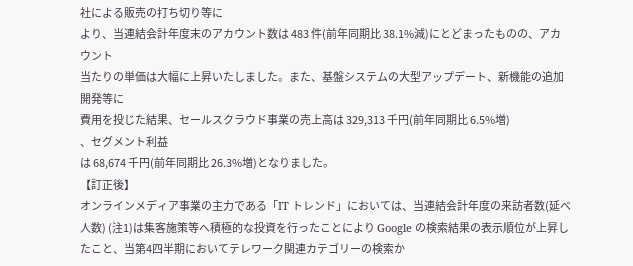社による販売の打ち切り等に
より、当連結会計年度末のアカウント数は 483 件(前年同期比 38.1%減)にとどまったものの、アカウント
当たりの単価は大幅に上昇いたしました。また、基盤システムの大型アップデート、新機能の追加開発等に
費用を投じた結果、セールスクラウド事業の売上高は 329,313 千円(前年同期比 6.5%増)
、セグメント利益
は 68,674 千円(前年同期比 26.3%増)となりました。
【訂正後】
オンラインメディア事業の主力である「IT トレンド」においては、当連結会計年度の来訪者数(延べ
人数) (注1)は集客施策等へ積極的な投資を行ったことにより Google の検索結果の表示順位が上昇し
たこと、当第4四半期においてテレワーク関連カテゴリーの検索か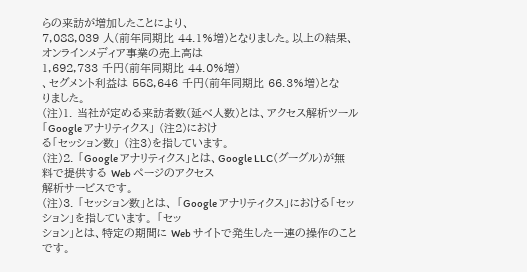らの来訪が増加したことにより、
7,088,039 人(前年同期比 44.1%増)となりました。以上の結果、オンラインメディア事業の売上高は
1,692,733 千円(前年同期比 44.0%増)
、セグメント利益は 558,646 千円(前年同期比 66.3%増)とな
りました。
(注)1. 当社が定める来訪者数(延べ人数)とは、アクセス解析ツール「Google アナリティクス」 (注2)におけ
る「セッション数」 (注3)を指しています。
(注)2. 「Google アナリティクス」とは、Google LLC(グーグル)が無料で提供する Web ページのアクセス
解析サービスです。
(注)3. 「セッション数」とは、 「Google アナリティクス」における「セッション」を指しています。 「セッ
ション」とは、特定の期間に Web サイトで発生した一連の操作のことです。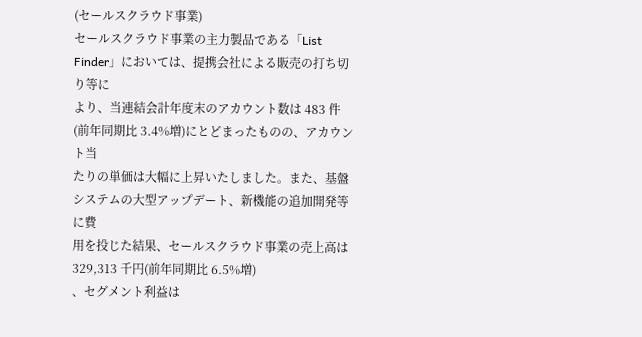(セールスクラウド事業)
セールスクラウド事業の主力製品である「List Finder」においては、提携会社による販売の打ち切り等に
より、当連結会計年度末のアカウント数は 483 件(前年同期比 3.4%増)にとどまったものの、アカウント当
たりの単価は大幅に上昇いたしました。また、基盤システムの大型アップデート、新機能の追加開発等に費
用を投じた結果、セールスクラウド事業の売上高は 329,313 千円(前年同期比 6.5%増)
、セグメント利益は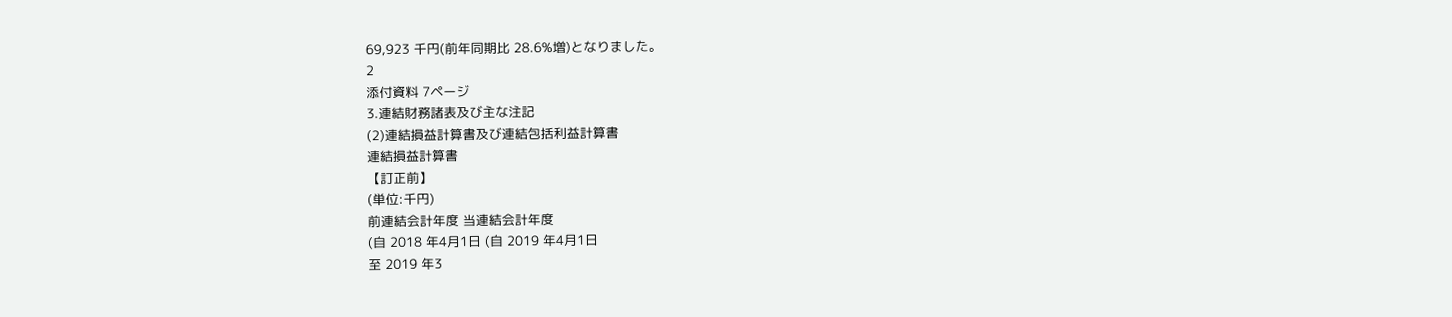69,923 千円(前年同期比 28.6%増)となりました。
2
添付資料 7ページ
3.連結財務諸表及び主な注記
(2)連結損益計算書及び連結包括利益計算書
連結損益計算書
【訂正前】
(単位:千円)
前連結会計年度 当連結会計年度
(自 2018 年4月1日 (自 2019 年4月1日
至 2019 年3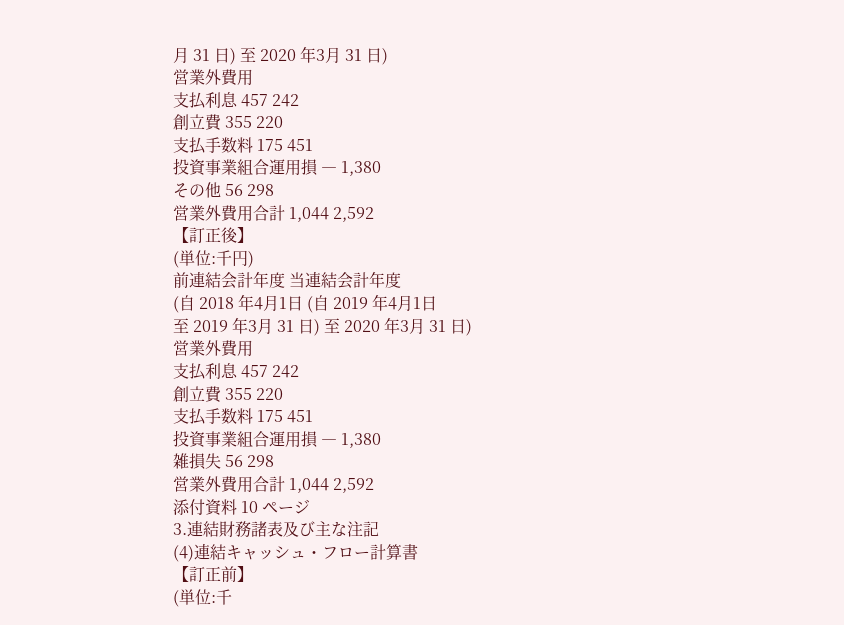月 31 日) 至 2020 年3月 31 日)
営業外費用
支払利息 457 242
創立費 355 220
支払手数料 175 451
投資事業組合運用損 ― 1,380
その他 56 298
営業外費用合計 1,044 2,592
【訂正後】
(単位:千円)
前連結会計年度 当連結会計年度
(自 2018 年4月1日 (自 2019 年4月1日
至 2019 年3月 31 日) 至 2020 年3月 31 日)
営業外費用
支払利息 457 242
創立費 355 220
支払手数料 175 451
投資事業組合運用損 ― 1,380
雑損失 56 298
営業外費用合計 1,044 2,592
添付資料 10 ページ
3.連結財務諸表及び主な注記
(4)連結キャッシュ・フロー計算書
【訂正前】
(単位:千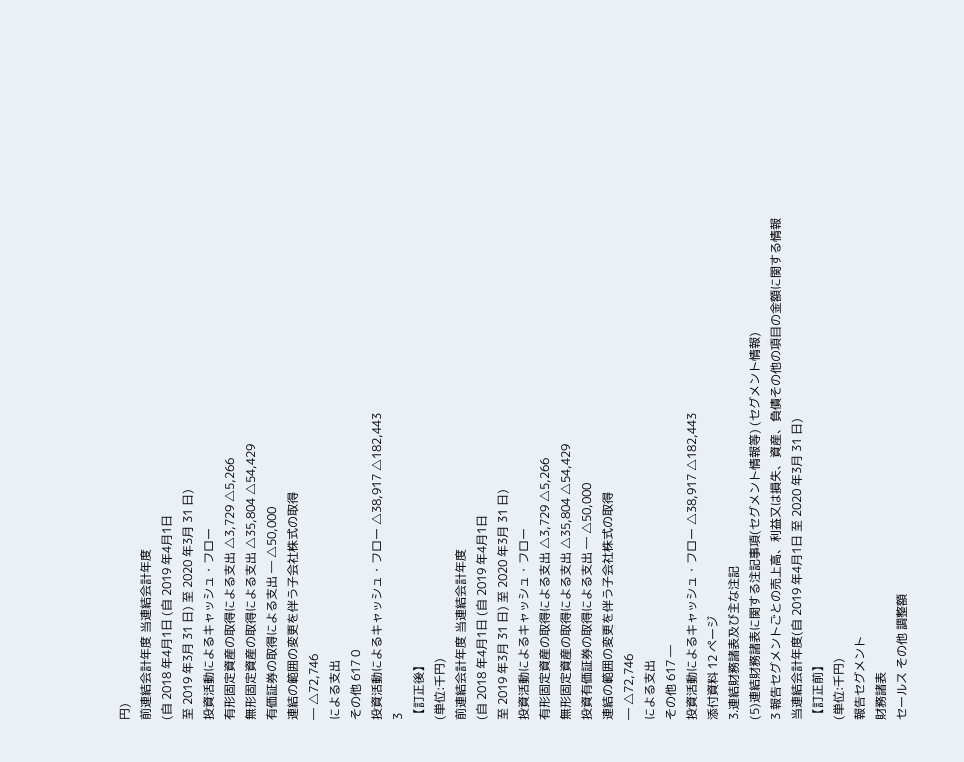円)
前連結会計年度 当連結会計年度
(自 2018 年4月1日 (自 2019 年4月1日
至 2019 年3月 31 日) 至 2020 年3月 31 日)
投資活動によるキャッシュ・フロー
有形固定資産の取得による支出 △3,729 △5,266
無形固定資産の取得による支出 △35,804 △54,429
有価証券の取得による支出 ― △50,000
連結の範囲の変更を伴う子会社株式の取得
― △72,746
による支出
その他 617 0
投資活動によるキャッシュ・フロー △38,917 △182,443
3
【訂正後】
(単位:千円)
前連結会計年度 当連結会計年度
(自 2018 年4月1日 (自 2019 年4月1日
至 2019 年3月 31 日) 至 2020 年3月 31 日)
投資活動によるキャッシュ・フロー
有形固定資産の取得による支出 △3,729 △5,266
無形固定資産の取得による支出 △35,804 △54,429
投資有価証券の取得による支出 ― △50,000
連結の範囲の変更を伴う子会社株式の取得
― △72,746
による支出
その他 617 ―
投資活動によるキャッシュ・フロー △38,917 △182,443
添付資料 12 ページ
3.連結財務諸表及び主な注記
(5)連結財務諸表に関する注記事項(セグメント情報等) (セグメント情報)
3 報告セグメントごとの売上高、利益又は損失、資産、負債その他の項目の金額に関する情報
当連結会計年度(自 2019 年4月1日 至 2020 年3月 31 日)
【訂正前】
(単位:千円)
報告セグメント
財務諸表
セールス その他 調整額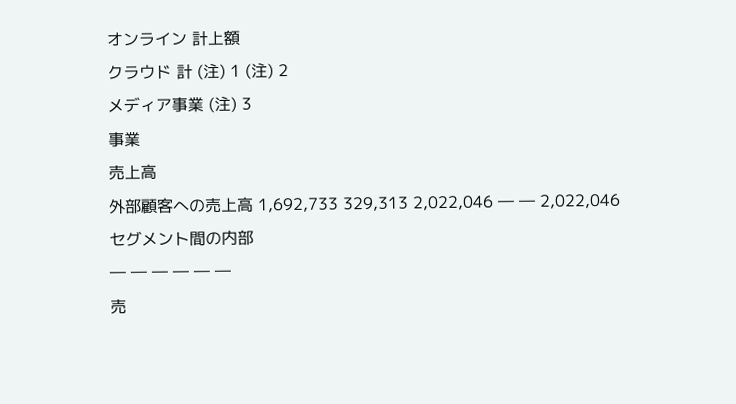オンライン 計上額
クラウド 計 (注) 1 (注) 2
メディア事業 (注) 3
事業
売上高
外部顧客への売上高 1,692,733 329,313 2,022,046 ― ― 2,022,046
セグメント間の内部
― ― ― ― ― ―
売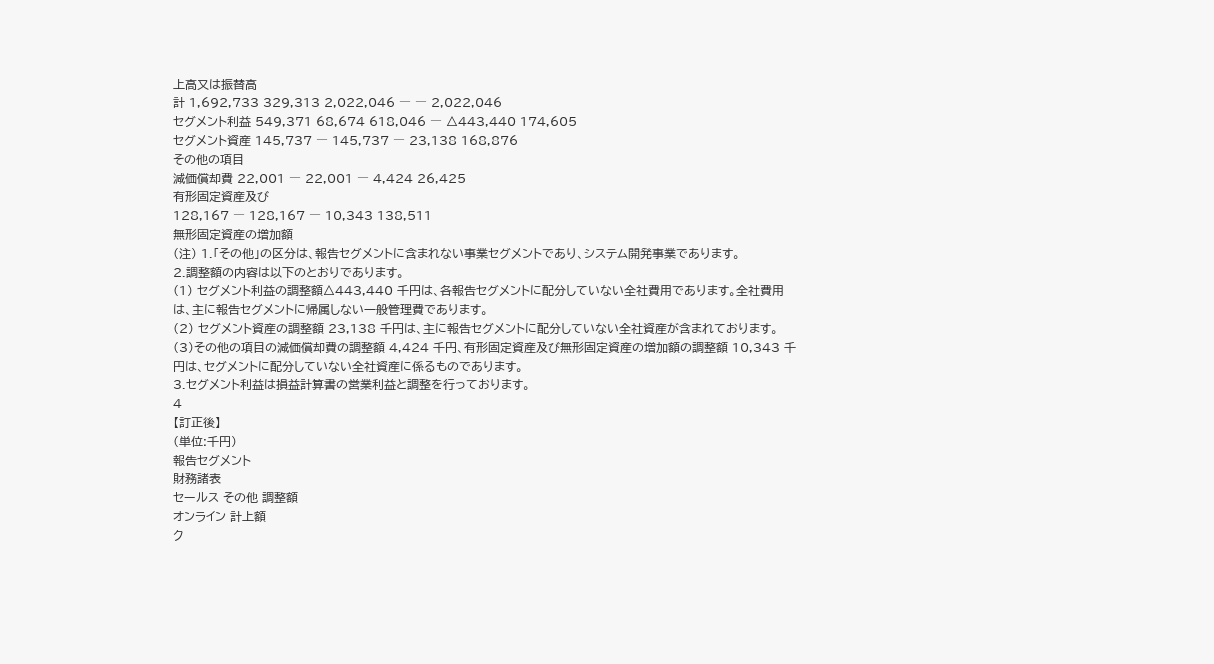上高又は振替高
計 1,692,733 329,313 2,022,046 ― ― 2,022,046
セグメント利益 549,371 68,674 618,046 ― △443,440 174,605
セグメント資産 145,737 ― 145,737 ― 23,138 168,876
その他の項目
減価償却費 22,001 ― 22,001 ― 4,424 26,425
有形固定資産及び
128,167 ― 128,167 ― 10,343 138,511
無形固定資産の増加額
(注) 1.「その他」の区分は、報告セグメントに含まれない事業セグメントであり、システム開発事業であります。
2.調整額の内容は以下のとおりであります。
(1) セグメント利益の調整額△443,440 千円は、各報告セグメントに配分していない全社費用であります。全社費用
は、主に報告セグメントに帰属しない一般管理費であります。
(2) セグメント資産の調整額 23,138 千円は、主に報告セグメントに配分していない全社資産が含まれております。
(3)その他の項目の減価償却費の調整額 4,424 千円、有形固定資産及び無形固定資産の増加額の調整額 10,343 千
円は、セグメントに配分していない全社資産に係るものであります。
3.セグメント利益は損益計算書の営業利益と調整を行っております。
4
【訂正後】
(単位:千円)
報告セグメント
財務諸表
セールス その他 調整額
オンライン 計上額
ク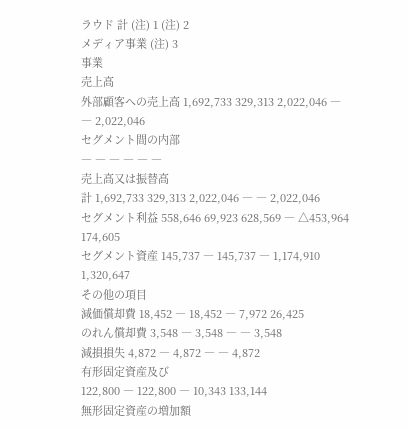ラウド 計 (注) 1 (注) 2
メディア事業 (注) 3
事業
売上高
外部顧客への売上高 1,692,733 329,313 2,022,046 ― ― 2,022,046
セグメント間の内部
― ― ― ― ― ―
売上高又は振替高
計 1,692,733 329,313 2,022,046 ― ― 2,022,046
セグメント利益 558,646 69,923 628,569 ― △453,964 174,605
セグメント資産 145,737 ― 145,737 ― 1,174,910 1,320,647
その他の項目
減価償却費 18,452 ― 18,452 ― 7,972 26,425
のれん償却費 3,548 ― 3,548 ― ― 3,548
減損損失 4,872 ― 4,872 ― ― 4,872
有形固定資産及び
122,800 ― 122,800 ― 10,343 133,144
無形固定資産の増加額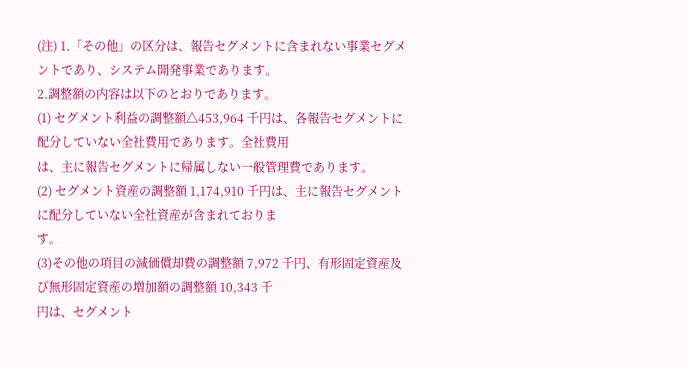(注) 1.「その他」の区分は、報告セグメントに含まれない事業セグメントであり、システム開発事業であります。
2.調整額の内容は以下のとおりであります。
(1) セグメント利益の調整額△453,964 千円は、各報告セグメントに配分していない全社費用であります。全社費用
は、主に報告セグメントに帰属しない一般管理費であります。
(2) セグメント資産の調整額 1,174,910 千円は、主に報告セグメントに配分していない全社資産が含まれておりま
す。
(3)その他の項目の減価償却費の調整額 7,972 千円、有形固定資産及び無形固定資産の増加額の調整額 10,343 千
円は、セグメント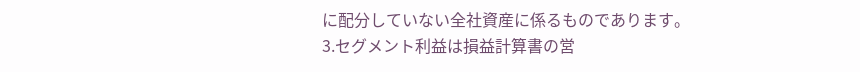に配分していない全社資産に係るものであります。
3.セグメント利益は損益計算書の営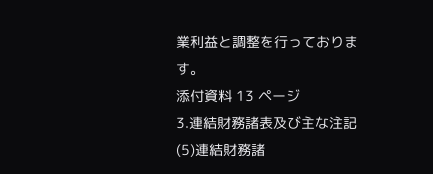業利益と調整を行っております。
添付資料 13 ページ
3.連結財務諸表及び主な注記
(5)連結財務諸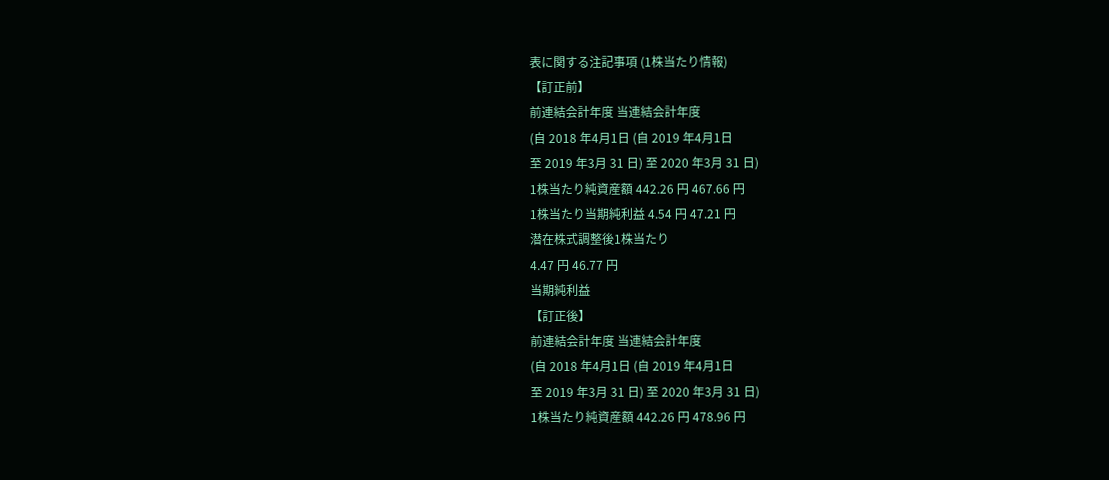表に関する注記事項 (1株当たり情報)
【訂正前】
前連結会計年度 当連結会計年度
(自 2018 年4月1日 (自 2019 年4月1日
至 2019 年3月 31 日) 至 2020 年3月 31 日)
1株当たり純資産額 442.26 円 467.66 円
1株当たり当期純利益 4.54 円 47.21 円
潜在株式調整後1株当たり
4.47 円 46.77 円
当期純利益
【訂正後】
前連結会計年度 当連結会計年度
(自 2018 年4月1日 (自 2019 年4月1日
至 2019 年3月 31 日) 至 2020 年3月 31 日)
1株当たり純資産額 442.26 円 478.96 円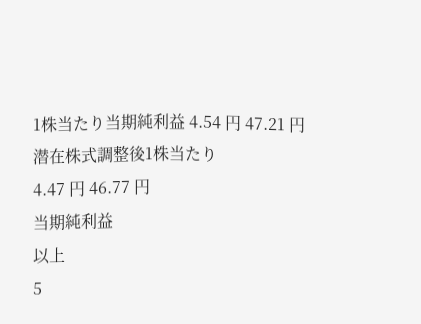1株当たり当期純利益 4.54 円 47.21 円
潜在株式調整後1株当たり
4.47 円 46.77 円
当期純利益
以上
5